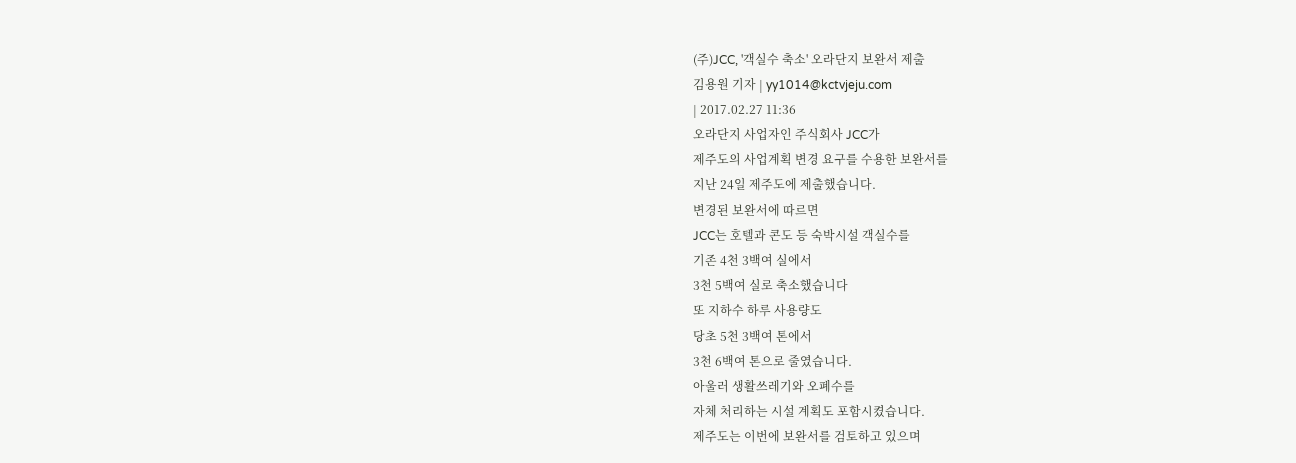(주)JCC, '객실수 축소' 오라단지 보완서 제출
김용원 기자 | yy1014@kctvjeju.com
| 2017.02.27 11:36
오라단지 사업자인 주식회사 JCC가
제주도의 사업계획 변경 요구를 수용한 보완서를
지난 24일 제주도에 제출했습니다.
변경된 보완서에 따르면
JCC는 호텔과 콘도 등 숙박시설 객실수를
기존 4천 3백여 실에서
3천 5백여 실로 축소했습니다
또 지하수 하루 사용량도
당초 5천 3백여 톤에서
3천 6백여 톤으로 줄였습니다.
아울러 생활쓰레기와 오폐수를
자체 처리하는 시설 계획도 포함시켰습니다.
제주도는 이번에 보완서를 검토하고 있으며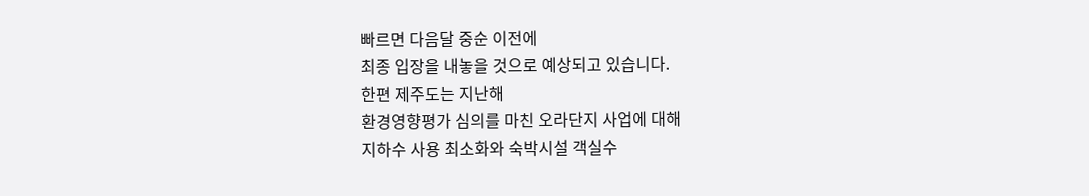빠르면 다음달 중순 이전에
최종 입장을 내놓을 것으로 예상되고 있습니다.
한편 제주도는 지난해
환경영향평가 심의를 마친 오라단지 사업에 대해
지하수 사용 최소화와 숙박시설 객실수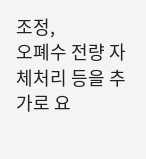조정,
오폐수 전량 자체처리 등을 추가로 요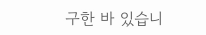구한 바 있습니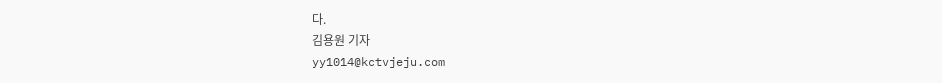다.
김용원 기자
yy1014@kctvjeju.com